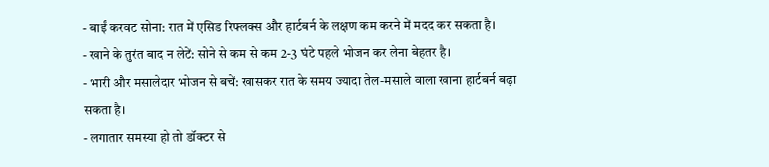- बाईं करवट सोना: रात में एसिड रिफ्लक्स और हार्टबर्न के लक्षण कम करने में मदद कर सकता है।
- खाने के तुरंत बाद न लेटें: सोने से कम से कम 2-3 घंटे पहले भोजन कर लेना बेहतर है।
- भारी और मसालेदार भोजन से बचें: खासकर रात के समय ज्यादा तेल-मसाले वाला खाना हार्टबर्न बढ़ा सकता है।
- लगातार समस्या हो तो डॉक्टर से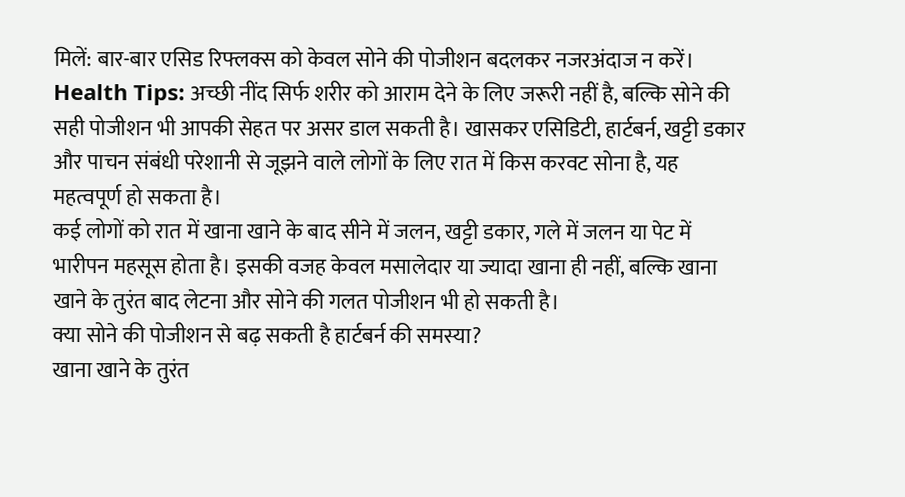मिलें: बार-बार एसिड रिफ्लक्स को केवल सोने की पोजीशन बदलकर नजरअंदाज न करें।
Health Tips: अच्छी नींद सिर्फ शरीर को आराम देने के लिए जरूरी नहीं है, बल्कि सोने की सही पोजीशन भी आपकी सेहत पर असर डाल सकती है। खासकर एसिडिटी, हार्टबर्न, खट्टी डकार और पाचन संबंधी परेशानी से जूझने वाले लोगों के लिए रात में किस करवट सोना है, यह महत्वपूर्ण हो सकता है।
कई लोगों को रात में खाना खाने के बाद सीने में जलन, खट्टी डकार, गले में जलन या पेट में भारीपन महसूस होता है। इसकी वजह केवल मसालेदार या ज्यादा खाना ही नहीं, बल्कि खाना खाने के तुरंत बाद लेटना और सोने की गलत पोजीशन भी हो सकती है।
क्या सोने की पोजीशन से बढ़ सकती है हार्टबर्न की समस्या?
खाना खाने के तुरंत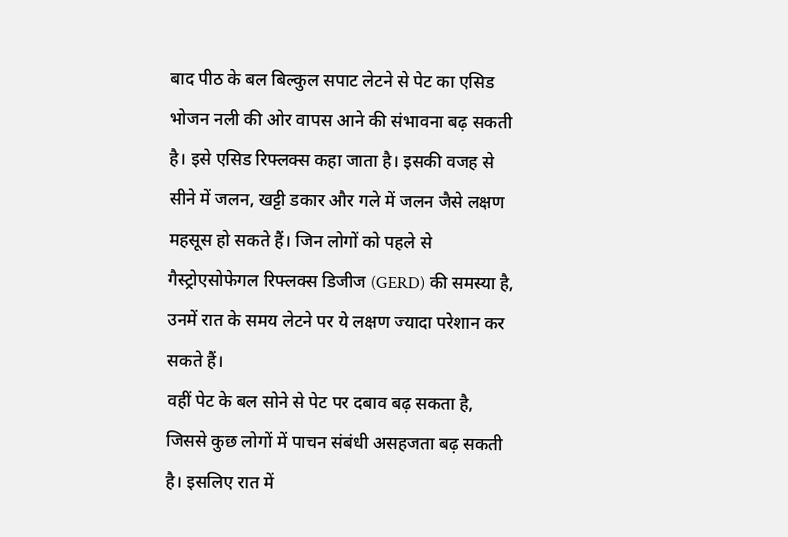बाद पीठ के बल बिल्कुल सपाट लेटने से पेट का एसिड भोजन नली की ओर वापस आने की संभावना बढ़ सकती है। इसे एसिड रिफ्लक्स कहा जाता है। इसकी वजह से सीने में जलन, खट्टी डकार और गले में जलन जैसे लक्षण महसूस हो सकते हैं। जिन लोगों को पहले से गैस्ट्रोएसोफेगल रिफ्लक्स डिजीज (GERD) की समस्या है, उनमें रात के समय लेटने पर ये लक्षण ज्यादा परेशान कर सकते हैं।
वहीं पेट के बल सोने से पेट पर दबाव बढ़ सकता है, जिससे कुछ लोगों में पाचन संबंधी असहजता बढ़ सकती है। इसलिए रात में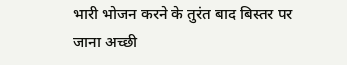भारी भोजन करने के तुरंत बाद बिस्तर पर जाना अच्छी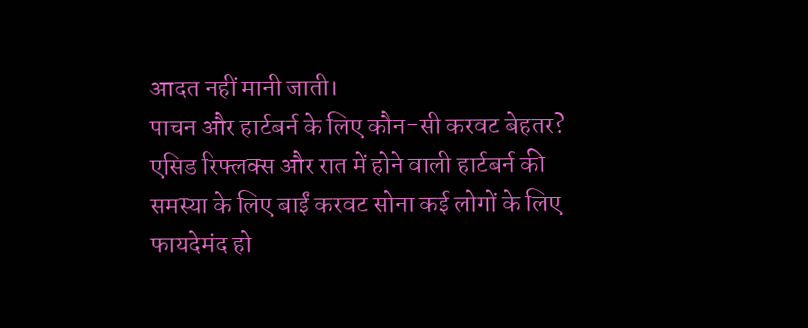आदत नहीं मानी जाती।
पाचन और हार्टबर्न के लिए कौन-सी करवट बेहतर?
एसिड रिफ्लक्स और रात में होने वाली हार्टबर्न की समस्या के लिए बाईं करवट सोना कई लोगों के लिए फायदेमंद हो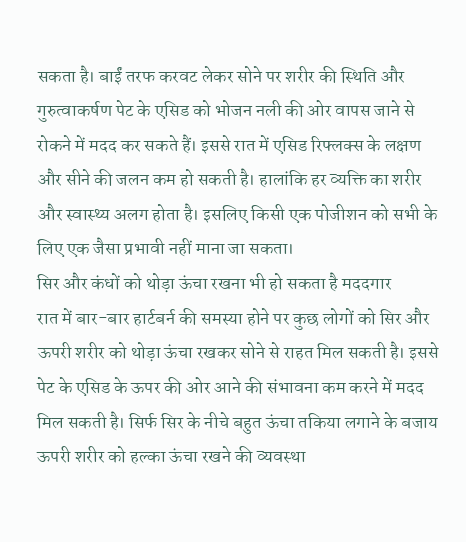सकता है। बाईं तरफ करवट लेकर सोने पर शरीर की स्थिति और गुरुत्वाकर्षण पेट के एसिड को भोजन नली की ओर वापस जाने से रोकने में मदद कर सकते हैं। इससे रात में एसिड रिफ्लक्स के लक्षण और सीने की जलन कम हो सकती है। हालांकि हर व्यक्ति का शरीर और स्वास्थ्य अलग होता है। इसलिए किसी एक पोजीशन को सभी के लिए एक जैसा प्रभावी नहीं माना जा सकता।
सिर और कंधों को थोड़ा ऊंचा रखना भी हो सकता है मददगार
रात में बार-बार हार्टबर्न की समस्या होने पर कुछ लोगों को सिर और ऊपरी शरीर को थोड़ा ऊंचा रखकर सोने से राहत मिल सकती है। इससे पेट के एसिड के ऊपर की ओर आने की संभावना कम करने में मदद मिल सकती है। सिर्फ सिर के नीचे बहुत ऊंचा तकिया लगाने के बजाय ऊपरी शरीर को हल्का ऊंचा रखने की व्यवस्था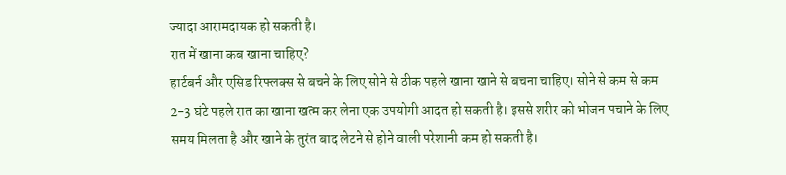ज्यादा आरामदायक हो सकती है।
रात में खाना कब खाना चाहिए?
हार्टबर्न और एसिड रिफ्लक्स से बचने के लिए सोने से ठीक पहले खाना खाने से बचना चाहिए। सोने से कम से कम 2-3 घंटे पहले रात का खाना खत्म कर लेना एक उपयोगी आदत हो सकती है। इससे शरीर को भोजन पचाने के लिए समय मिलता है और खाने के तुरंत बाद लेटने से होने वाली परेशानी कम हो सकती है।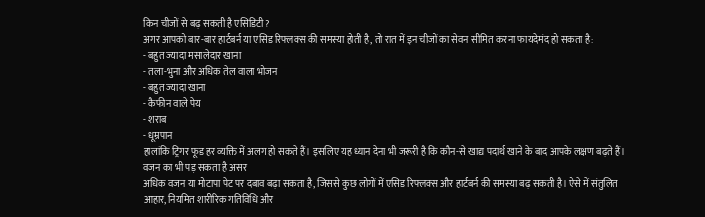किन चीजों से बढ़ सकती है एसिडिटी?
अगर आपको बार-बार हार्टबर्न या एसिड रिफ्लक्स की समस्या होती है, तो रात में इन चीजों का सेवन सीमित करना फायदेमंद हो सकता है:
- बहुत ज्यादा मसालेदार खाना
- तला-भुना और अधिक तेल वाला भोजन
- बहुत ज्यादा खाना
- कैफीन वाले पेय
- शराब
- धूम्रपान
हालांकि ट्रिगर फूड हर व्यक्ति में अलग हो सकते हैं। इसलिए यह ध्यान देना भी जरूरी है कि कौन-से खाद्य पदार्थ खाने के बाद आपके लक्षण बढ़ते हैं।
वजन का भी पड़ सकता है असर
अधिक वजन या मोटापा पेट पर दबाव बढ़ा सकता है, जिससे कुछ लोगों में एसिड रिफ्लक्स और हार्टबर्न की समस्या बढ़ सकती है। ऐसे में संतुलित आहार, नियमित शारीरिक गतिविधि और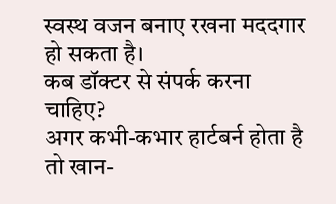स्वस्थ वजन बनाए रखना मददगार हो सकता है।
कब डॉक्टर से संपर्क करना चाहिए?
अगर कभी-कभार हार्टबर्न होता है तो खान-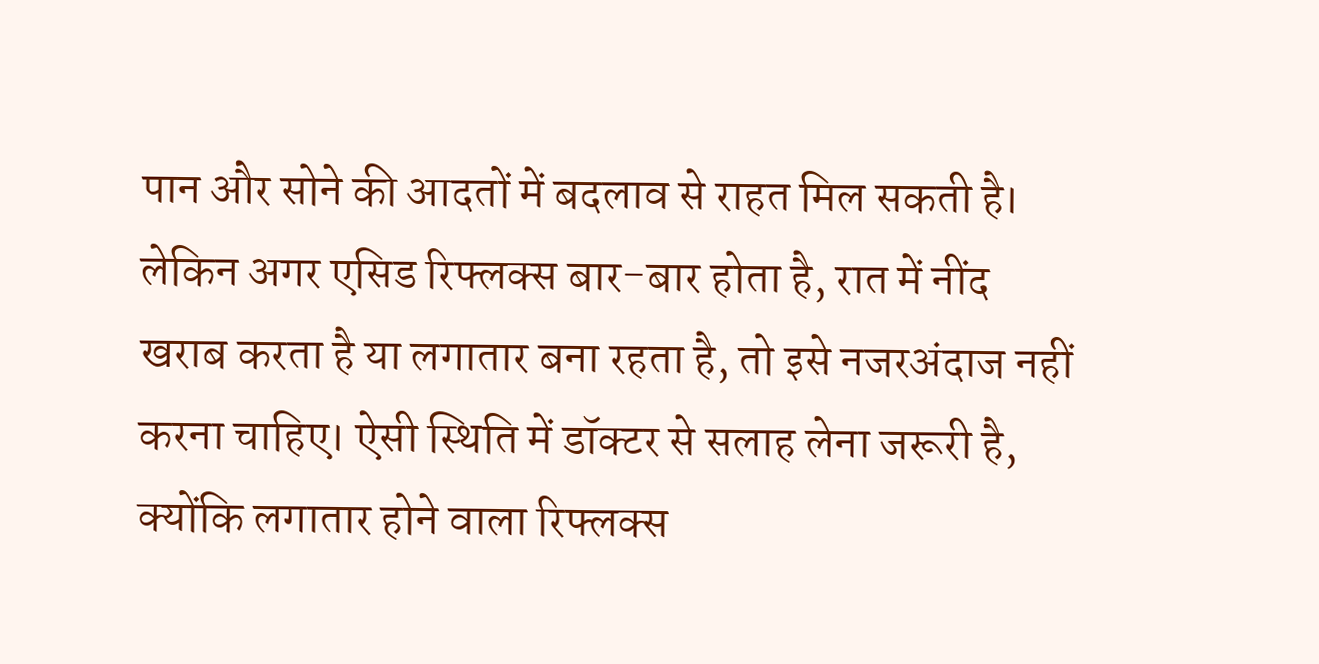पान और सोने की आदतों में बदलाव से राहत मिल सकती है। लेकिन अगर एसिड रिफ्लक्स बार-बार होता है, रात में नींद खराब करता है या लगातार बना रहता है, तो इसे नजरअंदाज नहीं करना चाहिए। ऐसी स्थिति में डॉक्टर से सलाह लेना जरूरी है, क्योंकि लगातार होने वाला रिफ्लक्स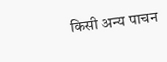किसी अन्य पाचन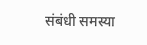संबंधी समस्या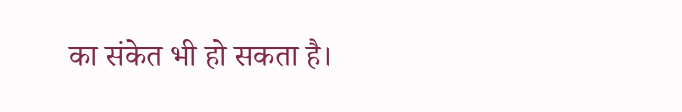का संकेत भी हो सकता है।